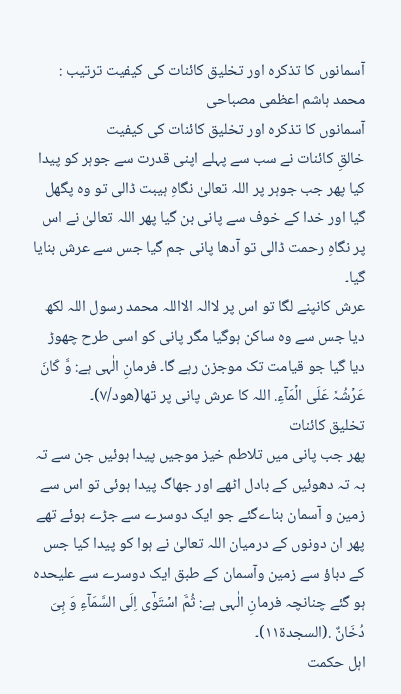آسمانوں کا تذکرہ اور تخلیق کائنات کی کیفیت ترتیب : محمد ہاشم اعظمی مصباحی
آسمانوں کا تذکرہ اور تخلیق کائنات کی کیفیت
خالقِ کائنات نے سب سے پہلے اپنی قدرت سے جوہر کو پیدا کیا پھر جب جوہر پر اللہ تعالیٰ نگاہِ ہیبت ڈالی تو وہ پگھل گیا اور خدا کے خوف سے پانی بن گیا پھر اللہ تعالیٰ نے اس پر نگاہِ رحمت ڈالی تو آدھا پانی جم گیا جس سے عرش بنایا گیا۔
عرش کانپنے لگا تو اس پر لاالہ الااللہ محمد رسول اللہ لکھ دیا جس سے وہ ساکن ہوگیا مگر پانی کو اسی طرح چھوڑ دیا گیا جو قیامت تک موجزن رہے گا۔ فرمانِ الٰہی ہے: وَّ کَانَ عَرۡشُہٗ عَلَی الۡمَآءِ. اللہ کا عرش پانی پر تھا(هود/٧)۔
تخلیق کائنات
پھر جب پانی میں تلاطم خیز موجیں پیدا ہوئیں جن سے تہ بہ تہ دھوئیں کے بادل اٹھے اور جھاگ پیدا ہوئی تو اس سے زمین و آسمان بناےگئے جو ایک دوسرے سے جڑے ہوئے تھے پھر ان دونوں کے درمیان اللہ تعالیٰ نے ہوا کو پیدا کیا جس کے دباؤ سے زمین وآسمان کے طبق ایک دوسرے سے علیحدہ ہو گئے چنانچہ فرمانِ الٰہی ہے: ثُمَّ اسۡتَوٰۤی اِلَی السَّمَآءِ وَ ہِیَ دُخَانٌ .(السجدۃ١١)۔
اہل حکمت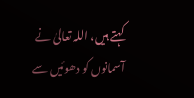کہتے ہیں، اللہ تعالیٰ نے آسمانوں کو دھوئیں سے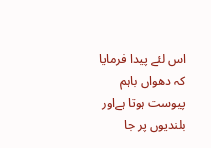اس لئے پیدا فرمایا کہ دھواں باہم پیوست ہوتا ہےاور بلندیوں پر جا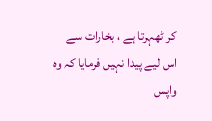کر ٹھہرتا ہے ، بخارات سے اس لیے پیدا نہیں فرمایا کہ وہ واپس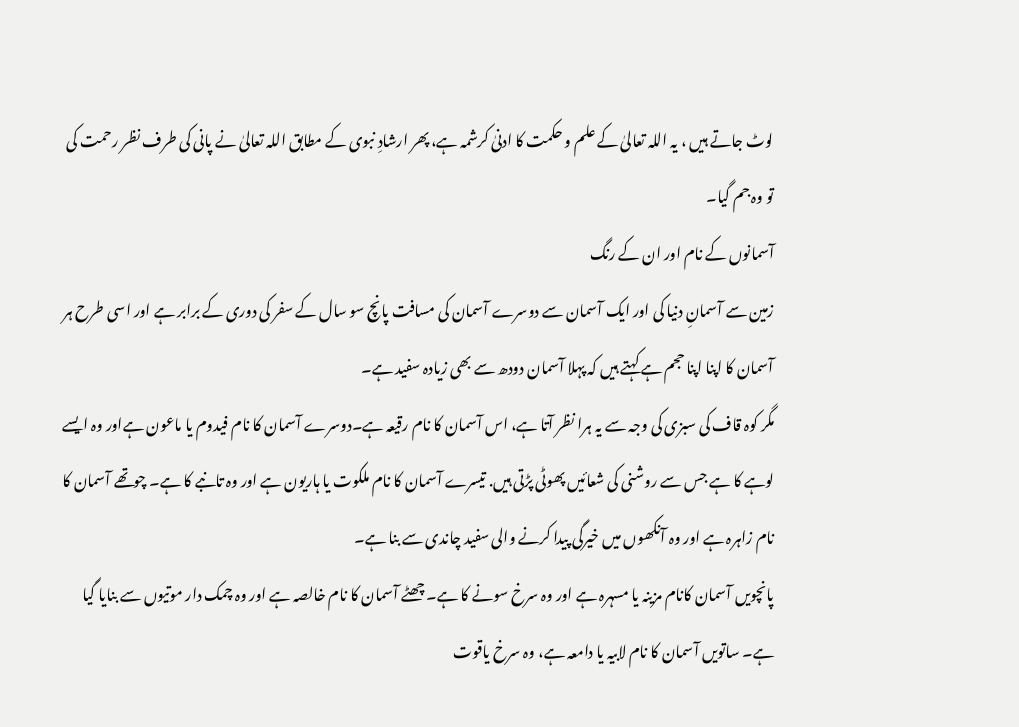لوٹ جاتے ہیں ، یہ اللہ تعالیٰ کے علم و حکمت کا ادنیٰ کرشمہ ہے، پھر ارشادِ نبوی کے مطابق اللہ تعالیٰ نے پانی کی طرف نظر رحمت کی تو وہ جم گیا۔
آسمانوں کے نام اور ان کے رنگ
زمین سے آسمانِ دنیا کی اور ایک آسمان سے دوسرے آسمان کی مسافت پانچ سو سال کے سفر کی دوری کے برابر ہے اور اسی طرح ہر آسمان کا اپنا اپنا حجم ہے کہتے ہیں کہ پہلا آسمان دودھ سے بھی زیادہ سفید ہے۔
مگر کوہ قاف کی سبزی کی وجہ سے یہ ہرا نظر آتا ہے، اس آسمان کا نام رقیعہ ہے۔دوسرے آسمان کا نام فیدوم یا ماعون ہےاور وہ ایسے لوہے کا ہے جس سے روشنی کی شعائیں پھوٹی پڑتی ہیں. تیسرے آسمان کا نام ملکوت یا ہاریون ہے اور وہ تانبے کا ہے۔ چوتھے آسمان کا نام زاہرہ ہے اور وہ آنکھوں میں خیرگی پیدا کرنے والی سفید چاندی سے بنا ہے۔
پانچویں آسمان کانام مزینہ یا مسہرہ ہے اور وہ سرخ سونے کا ہے۔ چھٹے آسمان کا نام خالصہ ہے اور وہ چمک دار موتیوں سے بنایا گیا ہے۔ ساتویں آسمان کا نام لابیہ یا دامعہ ہے، وہ سرخ یاقوت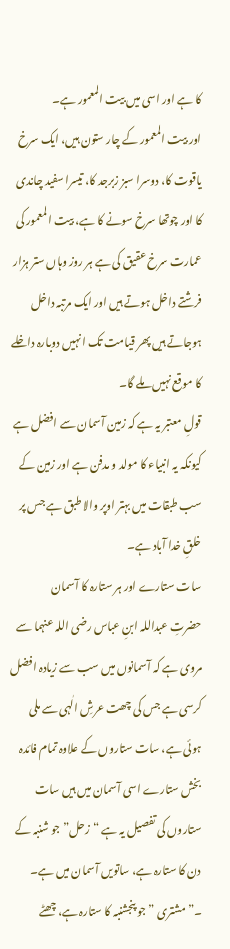کا ہے اور اسی میں بیت المعمور ہے۔
اور بیت المعمور کے چار ستون ہیں، ایک سرخ یاقوت کا، دوسرا سبز زبرجد کا، تیسرا سفید چاندی کا اور چوتھا سرخ سونے کا ہے، بیت المعمور کی عمارت سرخ عقیق کی ہے ہر روز وہاں ستر ہزار فرشتے داخل ہوتے ہیں اور ایک مرتبہ داخل ہوجاتے ہیں پھر قیامت تک انہیں دوبارہ داخلے کا موقع نہیں ملے گا۔
قولِ معتبر یہ ہے کہ زمین آسمان سے افضل ہے کیونکہ یہ انبیاء کا مولد و مدفن ہے اور زمین کے سب طبقات میں بہتر اوپر والا طبق ہے جس پر خلقِ خدا آباد ہے۔
سات ستارے اور ہر ستارہ کا آسمان
حضرتِ عبداللہ ابنِ عباس رضی اللہ عنہما سے مروی ہے کہ آسمانوں میں سب سے زیادہ افضل کرسی ہے جس کی چھت عرشِ الٰہی سے ملی ہوئی ہے، سات ستاروں کے علاوہ تمام فائدہ بخش ستارے اسی آسمان میں ہیں سات ستاروں کی تفصیل یہ ہے “زحل” جو شنبہ کے دن کا ستارہ ہے، ساتویں آسمان میں ہے۔
۔” مشتری ” جو پنجشنبہ کا ستارہ ہے، چھٹے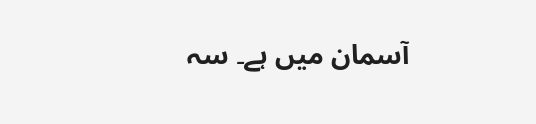آسمان میں ہے۔ سہ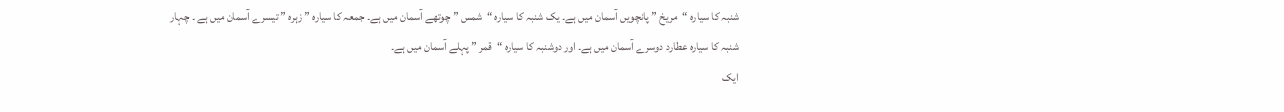شنبہ کا سیارہ “مریخ ” پانچویں آسمان میں ہے۔ یک شنبہ کا سیارہ “شمس ” چوتھے آسمان میں ہے۔ جمعہ کا سیارہ ” زہرہ ” تیسرے آسمان میں ہے ۔ چہار شنبہ کا سیارہ عطارد دوسرے آسمان میں ہے۔ اور دوشنبہ کا سیارہ “قمر ” پہلے آسمان میں ہے۔
ایک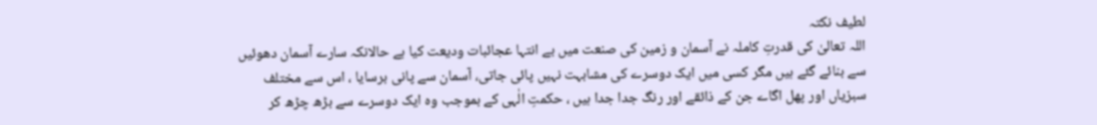لطیف نکتہ
اللہ تعالیٰ کی قدرتِ کاملہ نے آسمان و زمین کی صنعت میں بے انتہا عجائبات ودیعت کیا ہے حالانکہ سارے آسمان دھوئیں سے بنائے گئے ہیں مگر کسی میں ایک دوسرے کی مشابہت نہیں پائی جاتی، آسمان سے پانی برسایا ، اس سے مختلف سبزیاں اور پھل اگاے جن کے ذائقے اور رنگ جدا جدا ہیں ، حکمتِ الٰہی کے بموجب وہ ایک دوسرے سے بڑھ چڑھ کر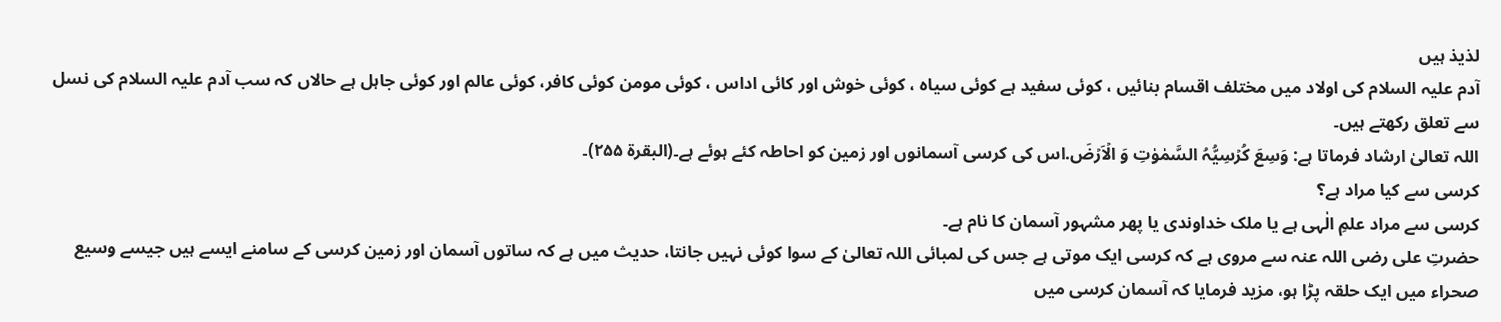لذیذ ہیں
آدم علیہ السلام کی اولاد میں مختلف اقسام بنائیں ، کوئی سفید ہے کوئی سیاہ ، کوئی خوش اور کائی اداس ، کوئی مومن کوئی کافر، کوئی عالم اور کوئی جاہل ہے حالاں کہ سب آدم علیہ السلام کی نسل سے تعلق رکھتے ہیں۔
اللہ تعالیٰ ارشاد فرماتا ہے: وَسِعَ کُرۡسِیُّہُ السَّمٰوٰتِ وَ الۡاَرۡضَ.اس کی کرسی آسمانوں اور زمین کو احاطہ کئے ہوئے ہے۔(البقرۃ ۲۵۵)۔
کرسی سے کیا مراد ہے؟
کرسی سے مراد علمِ الٰہی ہے یا ملک خداوندی یا پھر مشہور آسمان کا نام ہے۔
حضرتِ علی رضی اللہ عنہ سے مروی ہے کہ کرسی ایک موتی ہے جس کی لمبائی اللہ تعالیٰ کے سوا کوئی نہیں جانتا، حدیث میں ہے کہ ساتوں آسمان اور زمین کرسی کے سامنے ایسے ہیں جیسے وسیع صحراء میں ایک حلقہ پڑا ہو، مزید فرمایا کہ آسمان کرسی میں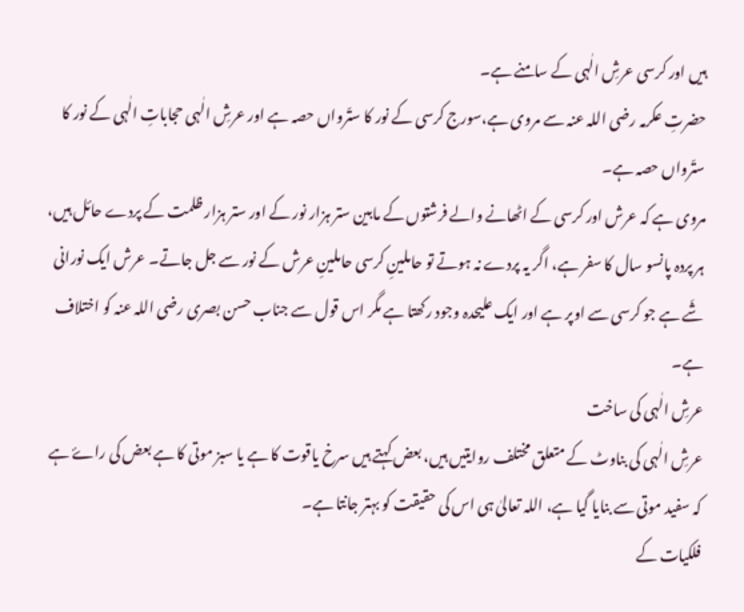ہیں اور کرسی عرشِ الٰہی کے سامنے ہے۔
حضرتِ عکرمہ رضی اللہ عنہ سے مروی ہے،سورج کرسی کے نور کا ستّرواں حصہ ہے اور عرشِ الٰہی حجاباتِ الٰہی کے نور کا ستّرواں حصہ ہے۔
مروی ہے کہ عرش اور کرسی کے اٹھانے والے فرشتوں کے مابین ستر ہزار نور کے اور ستر ہزار ظلمت کے پردے حائل ہیں، ہر پردہ پانسو سال کا سفر ہے، اگر یہ پردے نہ ہوتے تو حاملینِ کرسی حاملینِ عرش کے نور سے جل جاتے۔ عرش ایک نورانی شَے ہے جو کرسی سے اوپر ہے اور ایک علیحدہ وجود رکھتا ہے مگر اس قول سے جناب حسن بصری رضی اللہ عنہ کو اختلاف ہے۔
عرشِ الٰہی کی ساخت
عرشِ الٰہی کی بناوٹ کے متعلق مختلف روایتیں ہیں، بعض کہتے ہیں سرخ یاقوت کا ہے یا سبز موتی کا ہے بعض کی راۓ ہے کہ سفید موتی سے بنایا گیا ہے، اللہ تعالیٰ ہی اس کی حقیقت کو بہتر جانتا ہے۔
فلکیات کے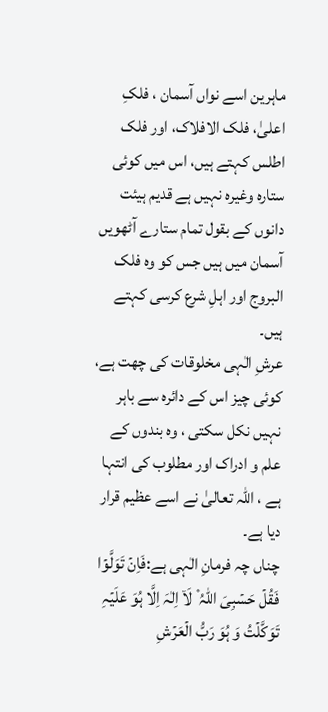ماہرین اسے نواں آسمان ، فلکِ اعلیٰ، فلک الافلاک، اور فلک اطلس کہتے ہیں، اس میں کوئی ستارہ وغیرہ نہیں ہے قدیم ہیئت دانوں کے بقول تمام ستارے آٹھویں آسمان میں ہیں جس کو وہ فلک البروج اور اہلِ شرع کرسی کہتے ہیں۔
عرشِ الٰہی مخلوقات کی چھت ہے، کوئی چیز اس کے دائرہ سے باہر نہیں نکل سکتی ، وہ بندوں کے علم و ادراک اور مطلوب کی انتہا ہے ، اللہ تعالیٰ نے اسے عظیم قرار دیا ہے۔
چناں چہ فرمانِ الٰہی ہے:فَاِنۡ تَوَلَّوۡا فَقُلۡ حَسۡبِیَ اللّٰہُ ۫ لَاۤ اِلٰہَ اِلَّا ہُوَ عَلَیۡہِ تَوَکَّلۡتُ وَ ہُوَ رَبُّ الۡعَرۡشِ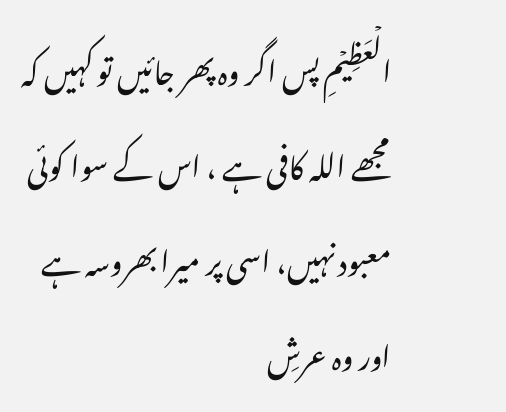الۡعَظِیۡمِ پس اگر وہ پھر جائیں تو کہیں کہ مجھے اللہ کافی ہے ، اس کے سوا کوئی معبود نہیں، اسی پر میرا بھروسہ ہے اور وہ عرشِ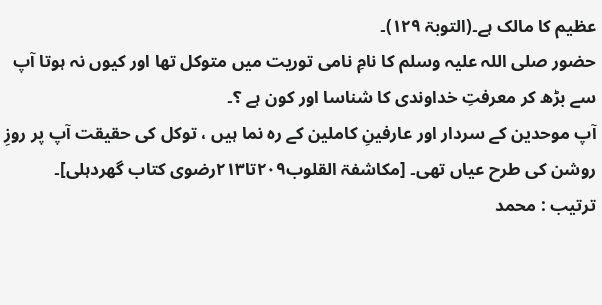عظیم کا مالک ہے۔(التوبۃ ١٢٩)۔
حضور صلی اللہ علیہ وسلم کا نامِ نامی توریت میں متوکل تھا اور کیوں نہ ہوتا آپ سے بڑھ کر معرفتِ خداوندی کا شناسا اور کون ہے ؟۔
آپ موحدین کے سردار اور عارفینِ کاملین کے رہ نما ہیں ، توکل کی حقیقت آپ پر روزِ روشن کی طرح عیاں تھی۔ [مکاشفۃ القلوب٢٠٩تا٢١٣رضوی کتاب گھردہلی]۔
ترتیب : محمد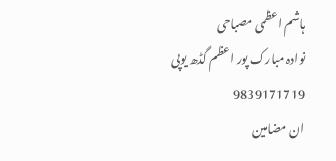ہاشم اعظمی مصباحی
نوادہ مبارک پور اعظم گڈھ یوپی
9839171719
ان مضامین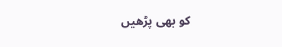کو بھی پڑھیں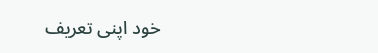خود اپنی تعریف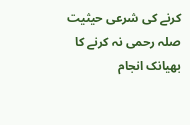کرنے کی شرعی حیثیت
صلہ رحمی نہ کرنے کا بھیانک انجام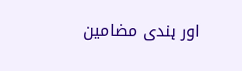اور ہندی مضامین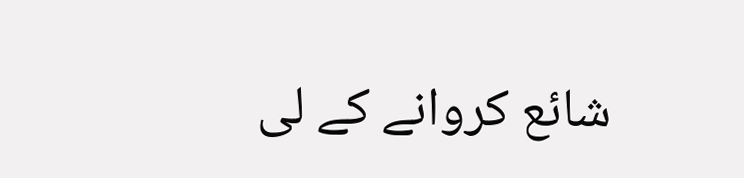شائع کروانے کے لی